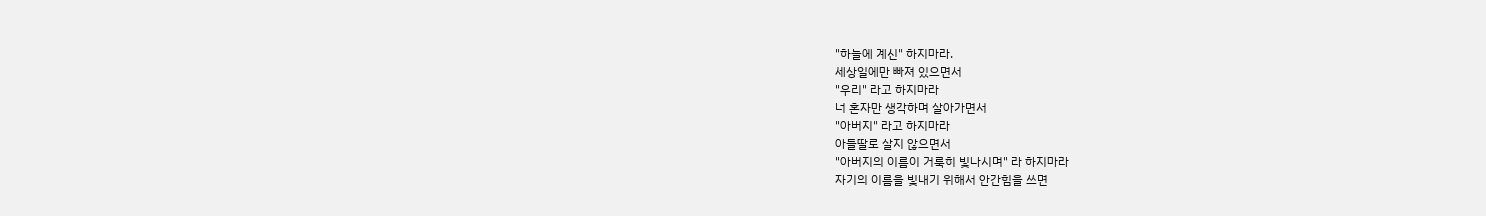"하늘에 계신" 하지마라.
세상일에만 빠져 있으면서
"우리" 라고 하지마라
너 혼자만 생각하며 살아가면서
"아버지" 라고 하지마라
아들딸로 살지 않으면서
"아버지의 이름이 거룩히 빛나시며" 라 하지마라
자기의 이름을 빛내기 위해서 안간힘을 쓰면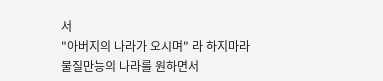서
"아버지의 나라가 오시며" 라 하지마라
물질만능의 나라를 원하면서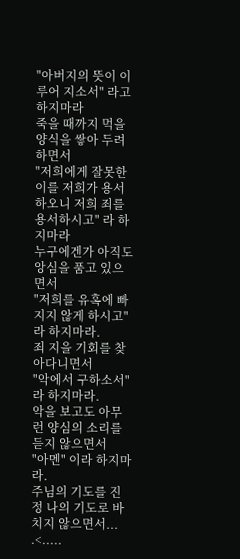"아버지의 뜻이 이루어 지소서" 라고 하지마라
죽을 때까지 먹을 양식을 쌓아 두려 하면서
"저희에게 잘못한 이를 저희가 용서하오니 저희 죄를 용서하시고" 라 하지마라
누구에겐가 아직도 앙심을 품고 있으면서
"저희를 유혹에 빠지지 않게 하시고" 라 하지마라.
죄 지을 기회를 찾아다니면서
"악에서 구하소서"라 하지마라.
악을 보고도 아무런 양심의 소리를 듣지 않으면서
"아멘" 이라 하지마라.
주님의 기도를 진정 나의 기도로 바치지 않으면서...
.<.....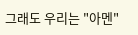그래도 우리는 "아멘"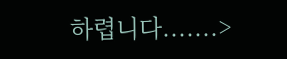하렵니다.......>